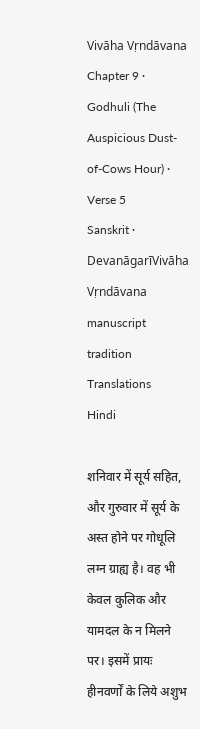Vivāha Vṛndāvana
Chapter 9 · Godhuli (The Auspicious Dust-of-Cows Hour) · Verse 5
Sanskrit · DevanāgarīVivāha Vṛndāvana manuscript tradition
Translations
Hindi

शनिवार में सूर्य सहित, और गुरुवार में सूर्य के अस्त होने पर गोधूलि लग्न ग्राह्य है। वह भी केवल कुलिक और यामदल के न मिलने पर। इसमें प्रायः हीनवर्णों के लिये अशुभ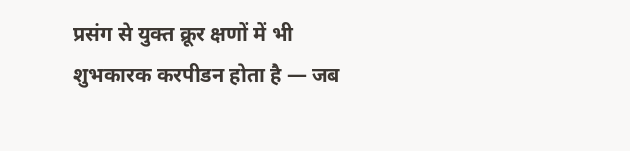प्रसंग से युक्त क्रूर क्षणों में भी शुभकारक करपीडन होता है — जब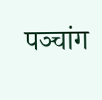पञ्चांग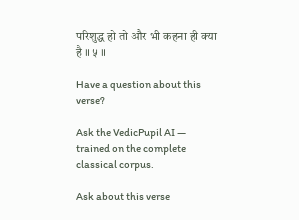परिशुद्ध हो तो और भी कहना ही क्या है ॥ ५ ॥

Have a question about this verse?

Ask the VedicPupil AI — trained on the complete classical corpus.

Ask about this verse